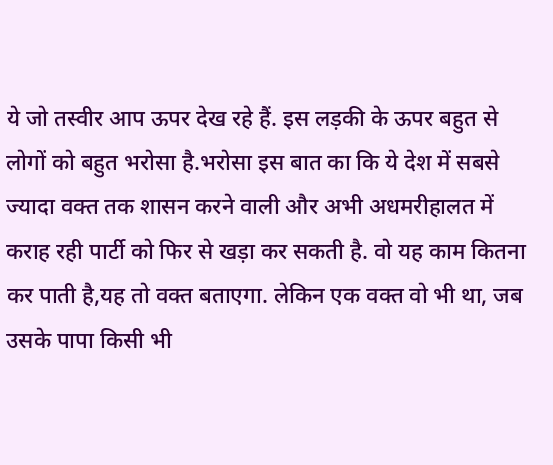ये जो तस्वीर आप ऊपर देख रहे हैं. इस लड़की के ऊपर बहुत से लोगों को बहुत भरोसा है.भरोसा इस बात का कि ये देश में सबसे ज्यादा वक्त तक शासन करने वाली और अभी अधमरीहालत में कराह रही पार्टी को फिर से खड़ा कर सकती है. वो यह काम कितना कर पाती है,यह तो वक्त बताएगा. लेकिन एक वक्त वो भी था, जब उसके पापा किसी भी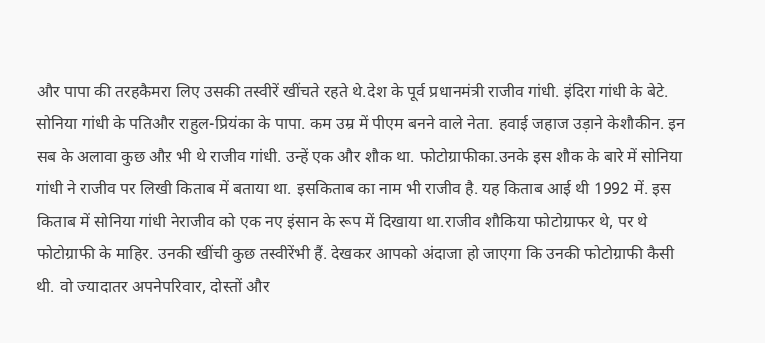और पापा की तरहकैमरा लिए उसकी तस्वीरें खींचते रहते थे.देश के पूर्व प्रधानमंत्री राजीव गांधी. इंदिरा गांधी के बेटे. सोनिया गांधी के पतिऔर राहुल-प्रियंका के पापा. कम उम्र में पीएम बनने वाले नेता. हवाई जहाज उड़ाने केशौकीन. इन सब के अलावा कुछ औऱ भी थे राजीव गांधी. उन्हें एक और शौक था. फोटोग्राफीका.उनके इस शौक के बारे में सोनिया गांधी ने राजीव पर लिखी किताब में बताया था. इसकिताब का नाम भी राजीव है. यह किताब आई थी 1992 में. इस किताब में सोनिया गांधी नेराजीव को एक नए इंसान के रूप में दिखाया था.राजीव शौकिया फोटोग्राफर थे, पर थे फोटोग्राफी के माहिर. उनकी खींची कुछ तस्वीरेंभी हैं. देखकर आपको अंदाजा हो जाएगा कि उनकी फोटोग्राफी कैसी थी. वो ज्यादातर अपनेपरिवार, दोस्तों और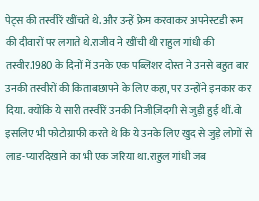पेट्स की तस्वीरें खींचते थे. और उन्हें फ्रेम करवाकर अपनेस्टडी रूम की दीवारों पर लगाते थे.राजीव ने खींची थी राहुल गांधी की तस्वीर.1980 के दिनों में उनके एक पब्लिशर दोस्त ने उनसे बहुत बार उनकी तस्वीरों की किताबछापने के लिए कहा, पर उन्होंने इनकार कर दिया. क्योंकि ये सारी तस्वीरें उनकी निजीज़िंदगी से जुड़ी हुई थीं.वो इसलिए भी फोटोग्राफी करते थे कि ये उनके लिए खुद से जुड़े लोगों से लाड-प्यारदिखाने का भी एक जरिया था.राहुल गांधी जब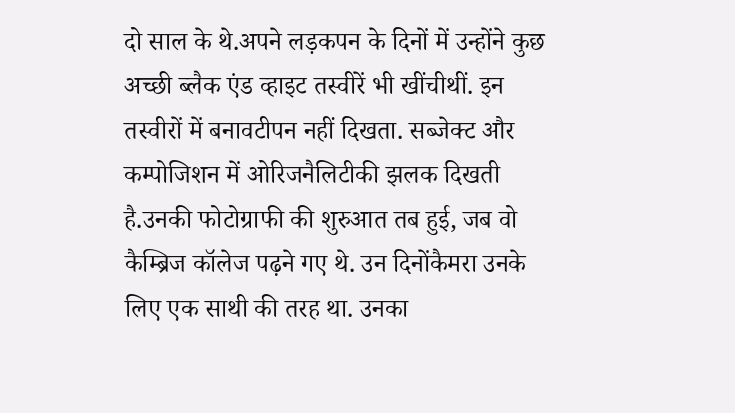दो साल के थे.अपने लड़कपन के दिनों में उन्होंने कुछ अच्छी ब्लैक एंड व्हाइट तस्वीरें भी खींचीथीं. इन तस्वीरों में बनावटीपन नहीं दिखता. सब्जेक्ट और कम्पोजिशन में ओरिजनैलिटीकी झलक दिखती है.उनकी फोटोग्राफी की शुरुआत तब हुई, जब वो कैम्ब्रिज कॉलेज पढ़ने गए थे. उन दिनोंकैमरा उनके लिए एक साथी की तरह था. उनका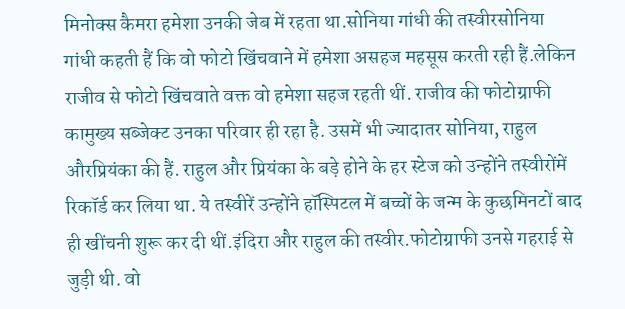मिनोक्स कैमरा हमेशा उनकी जेब में रहता था.सोनिया गांधी की तस्वीरसोनिया गांधी कहती हैं कि वो फोटो खिंचवाने में हमेशा असहज महसूस करती रही हैं.लेकिन राजीव से फोटो खिंचवाते वक्त वो हमेशा सहज रहती थीं. राजीव की फोटोग्राफी कामुख्य सब्जेक्ट उनका परिवार ही रहा है. उसमें भी ज्यादातर सोनिया, राहुल औरप्रियंका की हैं. राहुल और प्रियंका के बड़े होने के हर स्टेज को उन्होंने तस्वीरोंमें रिकॉर्ड कर लिया था. ये तस्वीरें उन्होंने हॉस्पिटल में बच्चों के जन्म के कुछमिनटों बाद ही खींचनी शुरू कर दी थीं.इंदिरा और राहुल की तस्वीर.फोटोग्राफी उनसे गहराई से जुड़ी थी. वो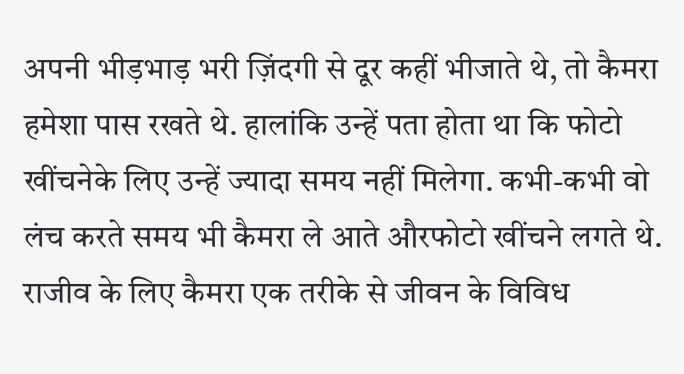अपनी भीड़भाड़ भरी ज़िंदगी से दूर कहीं भीजाते थे, तो कैमरा हमेशा पास रखते थे. हालांकि उन्हें पता होता था कि फोटो खींचनेके लिए उन्हें ज्यादा समय नहीं मिलेगा. कभी-कभी वो लंच करते समय भी कैमरा ले आते औरफोटो खींचने लगते थे. राजीव के लिए कैमरा एक तरीके से जीवन के विविध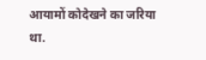आयामों कोदेखने का जरिया था.